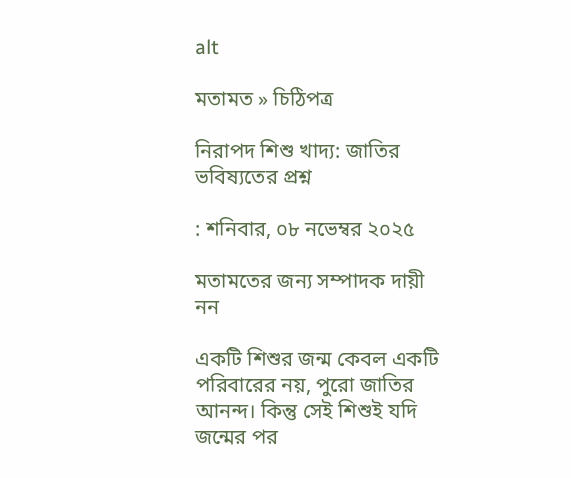alt

মতামত » চিঠিপত্র

নিরাপদ শিশু খাদ্য: জাতির ভবিষ্যতের প্রশ্ন

: শনিবার, ০৮ নভেম্বর ২০২৫

মতামতের জন্য সম্পাদক দায়ী নন

একটি শিশুর জন্ম কেবল একটি পরিবারের নয়, পুরো জাতির আনন্দ। কিন্তু সেই শিশুই যদি জন্মের পর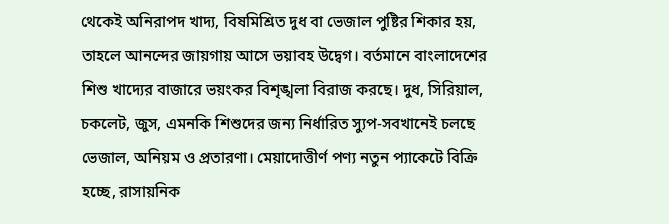থেকেই অনিরাপদ খাদ্য, বিষমিশ্রিত দুধ বা ভেজাল পুষ্টির শিকার হয়, তাহলে আনন্দের জায়গায় আসে ভয়াবহ উদ্বেগ। বর্তমানে বাংলাদেশের শিশু খাদ্যের বাজারে ভয়ংকর বিশৃঙ্খলা বিরাজ করছে। দুধ, সিরিয়াল, চকলেট, জুস, এমনকি শিশুদের জন্য নির্ধারিত স্যুপ-সবখানেই চলছে ভেজাল, অনিয়ম ও প্রতারণা। মেয়াদোত্তীর্ণ পণ্য নতুন প্যাকেটে বিক্রি হচ্ছে, রাসায়নিক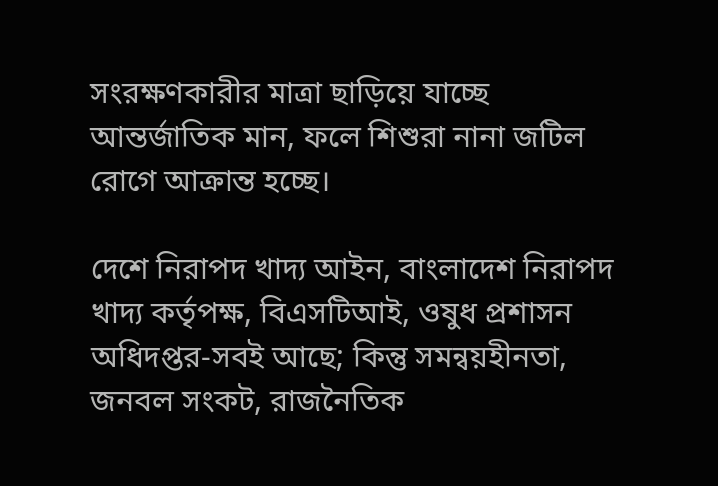সংরক্ষণকারীর মাত্রা ছাড়িয়ে যাচ্ছে আন্তর্জাতিক মান, ফলে শিশুরা নানা জটিল রোগে আক্রান্ত হচ্ছে।

দেশে নিরাপদ খাদ্য আইন, বাংলাদেশ নিরাপদ খাদ্য কর্তৃপক্ষ, বিএসটিআই, ওষুধ প্রশাসন অধিদপ্তর-সবই আছে; কিন্তু সমন্বয়হীনতা, জনবল সংকট, রাজনৈতিক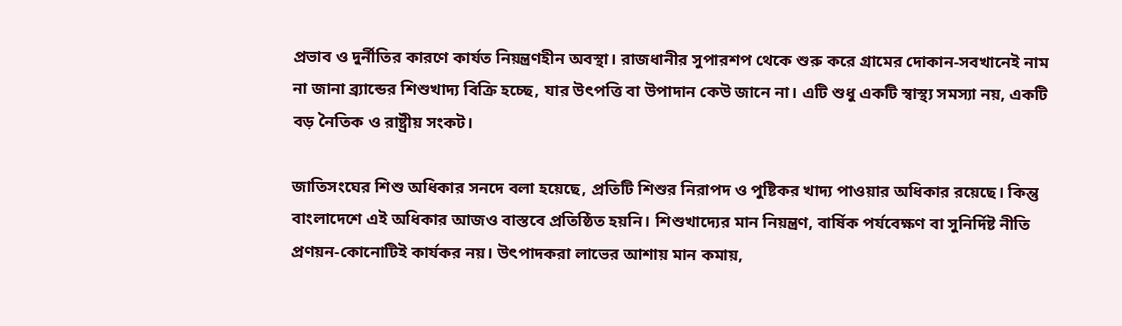প্রভাব ও দুর্নীতির কারণে কার্যত নিয়ন্ত্রণহীন অবস্থা। রাজধানীর সুপারশপ থেকে শুরু করে গ্রামের দোকান-সবখানেই নাম না জানা ব্র্যান্ডের শিশুখাদ্য বিক্রি হচ্ছে, যার উৎপত্তি বা উপাদান কেউ জানে না। এটি শুধু একটি স্বাস্থ্য সমস্যা নয়, একটি বড় নৈতিক ও রাষ্ট্রীয় সংকট।

জাতিসংঘের শিশু অধিকার সনদে বলা হয়েছে, প্রতিটি শিশুর নিরাপদ ও পুষ্টিকর খাদ্য পাওয়ার অধিকার রয়েছে। কিন্তু বাংলাদেশে এই অধিকার আজও বাস্তবে প্রতিষ্ঠিত হয়নি। শিশুখাদ্যের মান নিয়ন্ত্রণ, বার্ষিক পর্যবেক্ষণ বা সুনির্দিষ্ট নীতি প্রণয়ন-কোনোটিই কার্যকর নয়। উৎপাদকরা লাভের আশায় মান কমায়,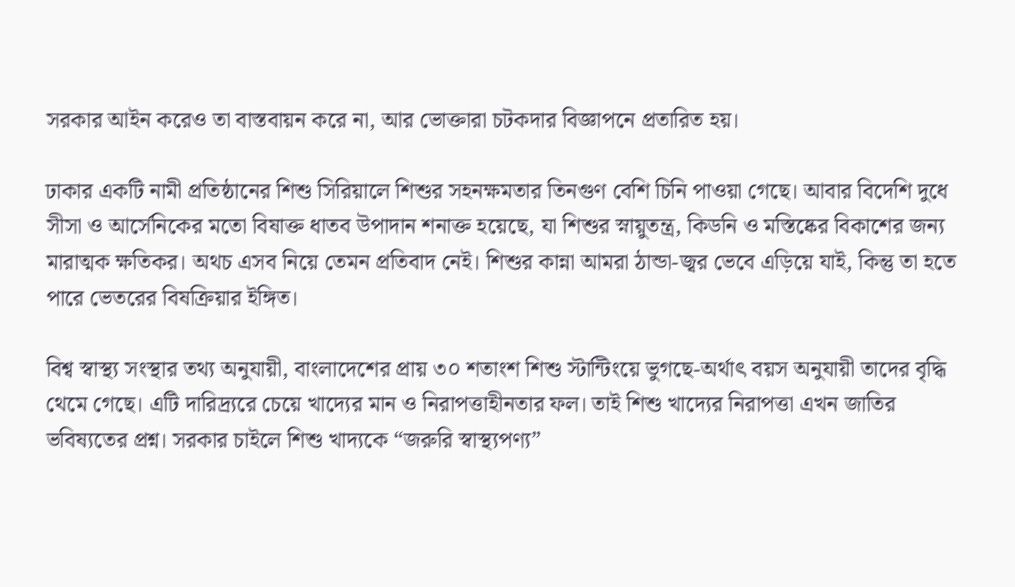সরকার আইন করেও তা বাস্তবায়ন করে না, আর ভোক্তারা চটকদার বিজ্ঞাপনে প্রতারিত হয়।

ঢাকার একটি নামী প্রতিষ্ঠানের শিশু সিরিয়ালে শিশুর সহনক্ষমতার তিনগুণ বেশি চিনি পাওয়া গেছে। আবার বিদেশি দুধে সীসা ও আর্সেনিকের মতো বিষাক্ত ধাতব উপাদান শনাক্ত হয়েছে, যা শিশুর স্নায়ুতন্ত্র, কিডনি ও মস্তিষ্কের বিকাশের জন্য মারাত্মক ক্ষতিকর। অথচ এসব নিয়ে তেমন প্রতিবাদ নেই। শিশুর কান্না আমরা ঠান্ডা-জ্বর ভেবে এড়িয়ে যাই, কিন্তু তা হতে পারে ভেতরের বিষক্রিয়ার ইঙ্গিত।

বিশ্ব স্বাস্থ্য সংস্থার তথ্য অনুযায়ী, বাংলাদেশের প্রায় ৩০ শতাংশ শিশু স্টান্টিংয়ে ভুগছে-অর্থাৎ বয়স অনুযায়ী তাদের বৃদ্ধি থেমে গেছে। এটি দারিদ্র্যরে চেয়ে খাদ্যের মান ও নিরাপত্তাহীনতার ফল। তাই শিশু খাদ্যের নিরাপত্তা এখন জাতির ভবিষ্যতের প্রশ্ন। সরকার চাইলে শিশু খাদ্যকে “জরুরি স্বাস্থ্যপণ্য”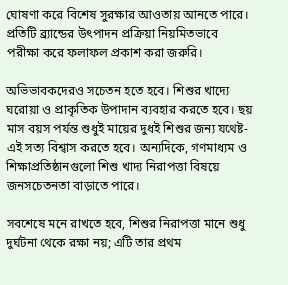ঘোষণা করে বিশেষ সুরক্ষার আওতায় আনতে পারে। প্রতিটি ব্র্যান্ডের উৎপাদন প্রক্রিয়া নিয়মিতভাবে পরীক্ষা করে ফলাফল প্রকাশ করা জরুরি।

অভিভাবকদেরও সচেতন হতে হবে। শিশুর খাদ্যে ঘরোয়া ও প্রাকৃতিক উপাদান ব্যবহার করতে হবে। ছয় মাস বয়স পর্যন্ত শুধুই মায়ের দুধই শিশুর জন্য যথেষ্ট-এই সত্য বিশ্বাস করতে হবে। অন্যদিকে, গণমাধ্যম ও শিক্ষাপ্রতিষ্ঠানগুলো শিশু খাদ্য নিরাপত্তা বিষয়ে জনসচেতনতা বাড়াতে পারে।

সবশেষে মনে রাখতে হবে, শিশুর নিরাপত্তা মানে শুধু দুর্ঘটনা থেকে রক্ষা নয়; এটি তার প্রথম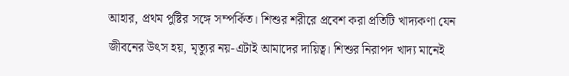আহার, প্রথম পুষ্টির সঙ্গে সম্পর্কিত। শিশুর শরীরে প্রবেশ করা প্রতিটি খাদ্যকণা যেন জীবনের উৎস হয়, মৃত্যুর নয়-এটাই আমাদের দায়িত্ব। শিশুর নিরাপদ খাদ্য মানেই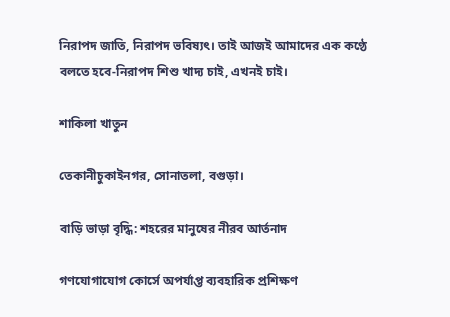নিরাপদ জাতি, নিরাপদ ভবিষ্যৎ। তাই আজই আমাদের এক কণ্ঠে বলতে হবে-নিরাপদ শিশু খাদ্য চাই, এখনই চাই।

শাকিলা খাতুন

তেকানীচুকাইনগর, সোনাতলা, বগুড়া।

বাড়ি ভাড়া বৃদ্ধি: শহরের মানুষের নীরব আর্তনাদ

গণযোগাযোগ কোর্সে অপর্যাপ্ত ব্যবহারিক প্রশিক্ষণ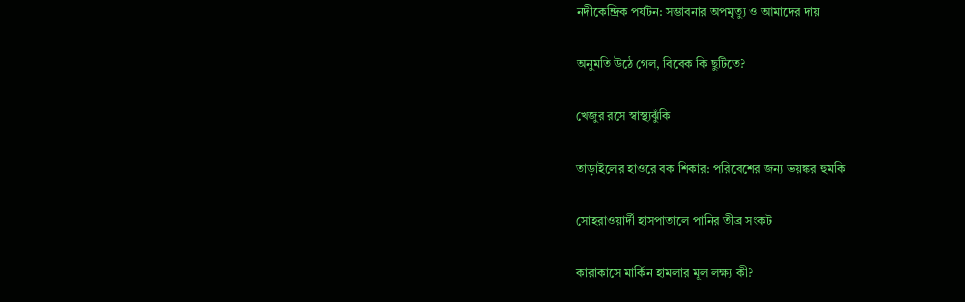নদীকেন্দ্রিক পর্যটন: সম্ভাবনার অপমৃত্যু ও আমাদের দায়

অনুমতি উঠে গেল, বিবেক কি ছুটিতে?

খেজুর রসে স্বাস্থ্যঝুঁকি

তাড়াইলের হাওরে বক শিকার: পরিবেশের জন্য ভয়ঙ্কর হুমকি

সোহরাওয়ার্দী হাসপাতালে পানির তীব্র সংকট

কারাকাসে মার্কিন হামলার মূল লক্ষ্য কী?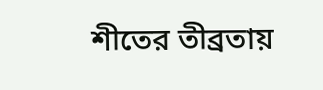শীতের তীব্রতায়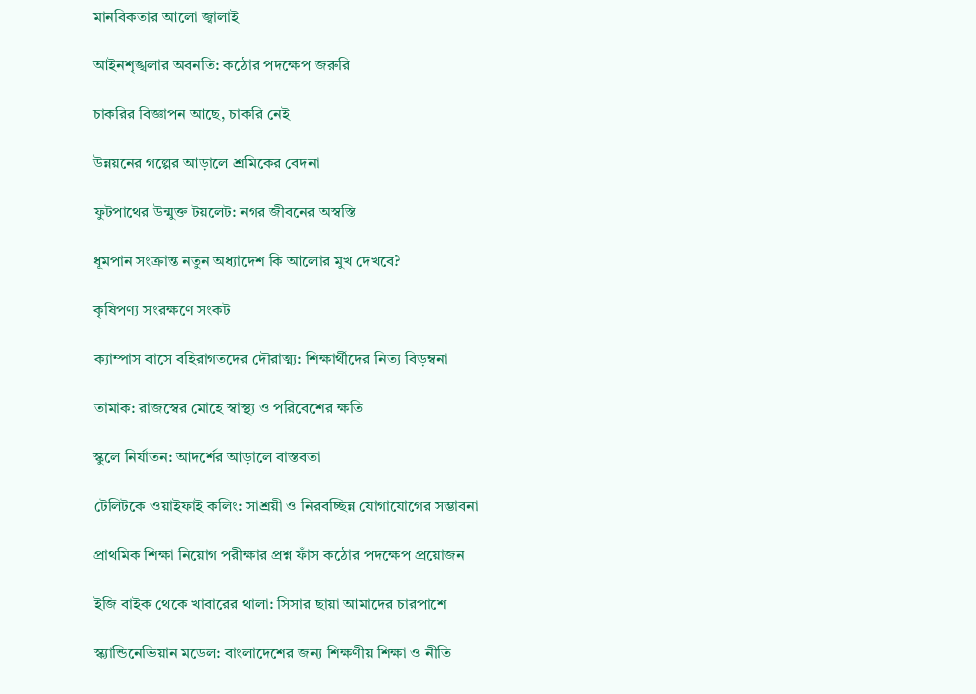মানবিকতার আলো জ্বালাই

আইনশৃঙ্খলার অবনতি: কঠোর পদক্ষেপ জরুরি

চাকরির বিজ্ঞাপন আছে, চাকরি নেই

উন্নয়নের গল্পের আড়ালে শ্রমিকের বেদনা

ফুটপাথের উন্মুক্ত টয়লেট: নগর জীবনের অস্বস্তি

ধূমপান সংক্রান্ত নতুন অধ্যাদেশ কি আলোর মুখ দেখবে?

কৃষিপণ্য সংরক্ষণে সংকট

ক্যাম্পাস বাসে বহিরাগতদের দৌরাত্ম্য: শিক্ষার্থীদের নিত্য বিড়ম্বনা

তামাক: রাজস্বের মোহে স্বাস্থ্য ও পরিবেশের ক্ষতি

স্কুলে নির্যাতন: আদর্শের আড়ালে বাস্তবতা

টেলিটকে ওয়াইফাই কলিং: সাশ্রয়ী ও নিরবচ্ছিন্ন যোগাযোগের সম্ভাবনা

প্রাথমিক শিক্ষা নিয়োগ পরীক্ষার প্রশ্ন ফাঁস কঠোর পদক্ষেপ প্রয়োজন

ইজি বাইক থেকে খাবারের থালা: সিসার ছায়া আমাদের চারপাশে

স্ক্যান্ডিনেভিয়ান মডেল: বাংলাদেশের জন্য শিক্ষণীয় শিক্ষা ও নীতি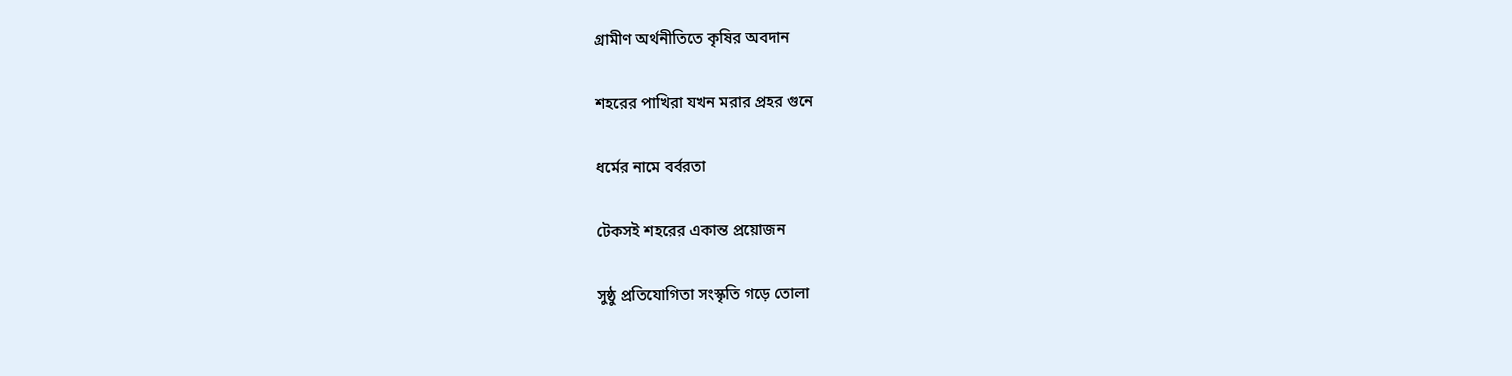গ্রামীণ অর্থনীতিতে কৃষির অবদান

শহরের পাখিরা যখন মরার প্রহর গুনে

ধর্মের নামে বর্বরতা

টেকসই শহরের একান্ত প্রয়োজন

সুষ্ঠু প্রতিযোগিতা সংস্কৃতি গড়ে তোলা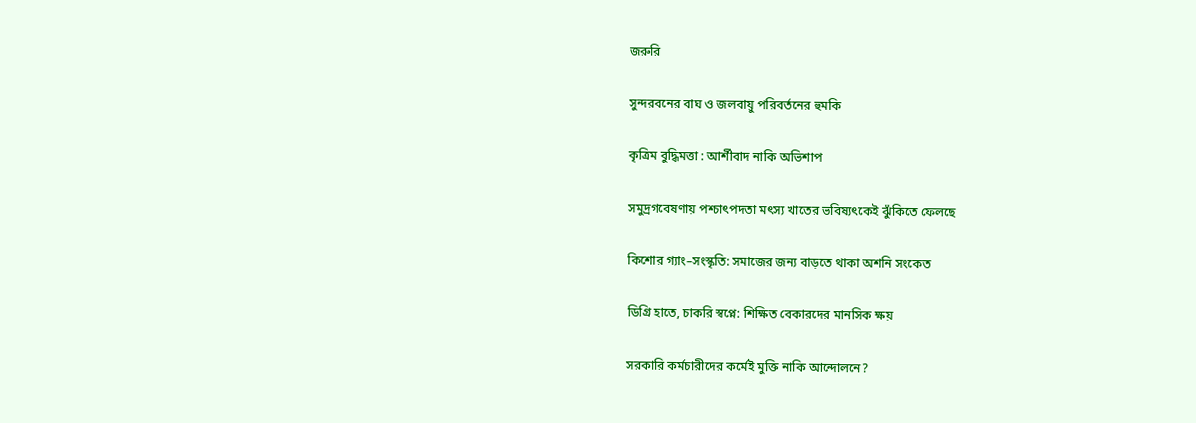জরুরি

সুন্দরবনের বাঘ ও জলবায়ু পরিবর্তনের হুমকি

কৃত্রিম বুদ্ধিমত্তা : আর্শীবাদ নাকি অভিশাপ

সমুদ্রগবেষণায় পশ্চাৎপদতা মৎস্য খাতের ভবিষ্যৎকেই ঝুঁকিতে ফেলছে

কিশোর গ্যাং–সংস্কৃতি: সমাজের জন্য বাড়তে থাকা অশনি সংকেত

ডিগ্রি হাতে, চাকরি স্বপ্নে: শিক্ষিত বেকারদের মানসিক ক্ষয়

সরকারি কর্মচারীদের কর্মেই মুক্তি নাকি আন্দোলনে?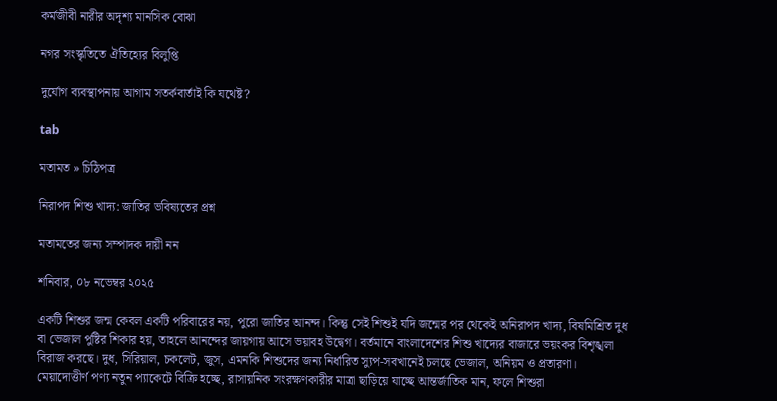কর্মজীবী নারীর অদৃশ্য মানসিক বোঝা

নগর সংস্কৃতিতে ঐতিহ্যের বিলুপ্তি

দুর্যোগ ব্যবস্থাপনায় আগাম সতর্কবার্তাই কি যথেষ্ট?

tab

মতামত » চিঠিপত্র

নিরাপদ শিশু খাদ্য: জাতির ভবিষ্যতের প্রশ্ন

মতামতের জন্য সম্পাদক দায়ী নন

শনিবার, ০৮ নভেম্বর ২০২৫

একটি শিশুর জন্ম কেবল একটি পরিবারের নয়, পুরো জাতির আনন্দ। কিন্তু সেই শিশুই যদি জন্মের পর থেকেই অনিরাপদ খাদ্য, বিষমিশ্রিত দুধ বা ভেজাল পুষ্টির শিকার হয়, তাহলে আনন্দের জায়গায় আসে ভয়াবহ উদ্বেগ। বর্তমানে বাংলাদেশের শিশু খাদ্যের বাজারে ভয়ংকর বিশৃঙ্খলা বিরাজ করছে। দুধ, সিরিয়াল, চকলেট, জুস, এমনকি শিশুদের জন্য নির্ধারিত স্যুপ-সবখানেই চলছে ভেজাল, অনিয়ম ও প্রতারণা। মেয়াদোত্তীর্ণ পণ্য নতুন প্যাকেটে বিক্রি হচ্ছে, রাসায়নিক সংরক্ষণকারীর মাত্রা ছাড়িয়ে যাচ্ছে আন্তর্জাতিক মান, ফলে শিশুরা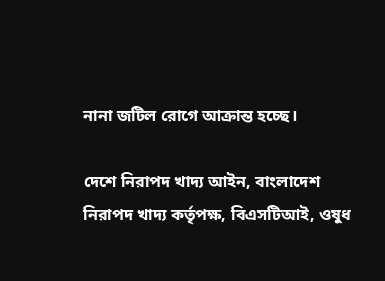নানা জটিল রোগে আক্রান্ত হচ্ছে।

দেশে নিরাপদ খাদ্য আইন, বাংলাদেশ নিরাপদ খাদ্য কর্তৃপক্ষ, বিএসটিআই, ওষুধ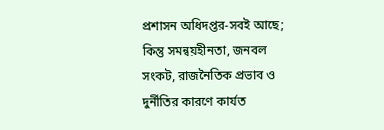প্রশাসন অধিদপ্তর-সবই আছে; কিন্তু সমন্বয়হীনতা, জনবল সংকট, রাজনৈতিক প্রভাব ও দুর্নীতির কারণে কার্যত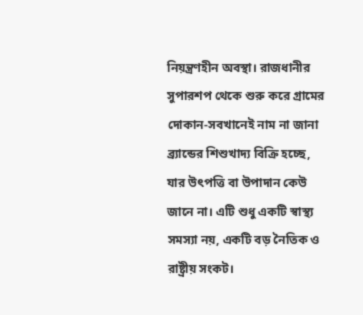নিয়ন্ত্রণহীন অবস্থা। রাজধানীর সুপারশপ থেকে শুরু করে গ্রামের দোকান-সবখানেই নাম না জানা ব্র্যান্ডের শিশুখাদ্য বিক্রি হচ্ছে, যার উৎপত্তি বা উপাদান কেউ জানে না। এটি শুধু একটি স্বাস্থ্য সমস্যা নয়, একটি বড় নৈতিক ও রাষ্ট্রীয় সংকট।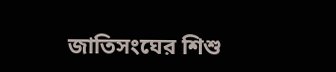জাতিসংঘের শিশু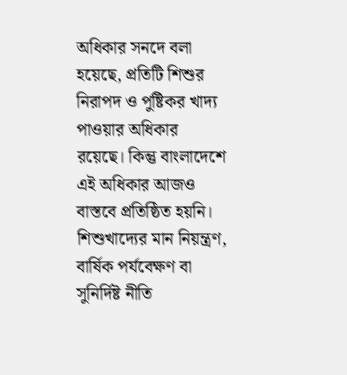অধিকার সনদে বলা হয়েছে, প্রতিটি শিশুর নিরাপদ ও পুষ্টিকর খাদ্য পাওয়ার অধিকার রয়েছে। কিন্তু বাংলাদেশে এই অধিকার আজও বাস্তবে প্রতিষ্ঠিত হয়নি। শিশুখাদ্যের মান নিয়ন্ত্রণ, বার্ষিক পর্যবেক্ষণ বা সুনির্দিষ্ট নীতি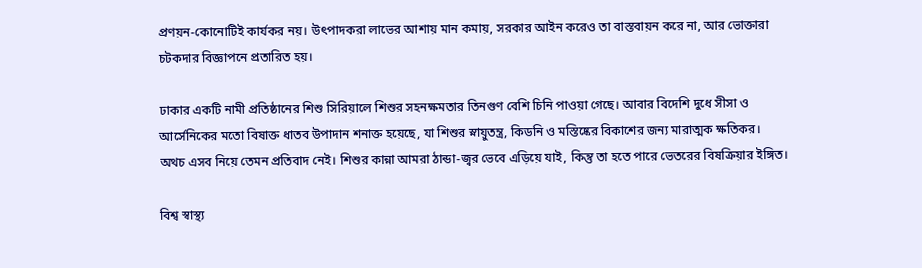প্রণয়ন-কোনোটিই কার্যকর নয়। উৎপাদকরা লাভের আশায় মান কমায়, সরকার আইন করেও তা বাস্তবায়ন করে না, আর ভোক্তারা চটকদার বিজ্ঞাপনে প্রতারিত হয়।

ঢাকার একটি নামী প্রতিষ্ঠানের শিশু সিরিয়ালে শিশুর সহনক্ষমতার তিনগুণ বেশি চিনি পাওয়া গেছে। আবার বিদেশি দুধে সীসা ও আর্সেনিকের মতো বিষাক্ত ধাতব উপাদান শনাক্ত হয়েছে, যা শিশুর স্নায়ুতন্ত্র, কিডনি ও মস্তিষ্কের বিকাশের জন্য মারাত্মক ক্ষতিকর। অথচ এসব নিয়ে তেমন প্রতিবাদ নেই। শিশুর কান্না আমরা ঠান্ডা-জ্বর ভেবে এড়িয়ে যাই, কিন্তু তা হতে পারে ভেতরের বিষক্রিয়ার ইঙ্গিত।

বিশ্ব স্বাস্থ্য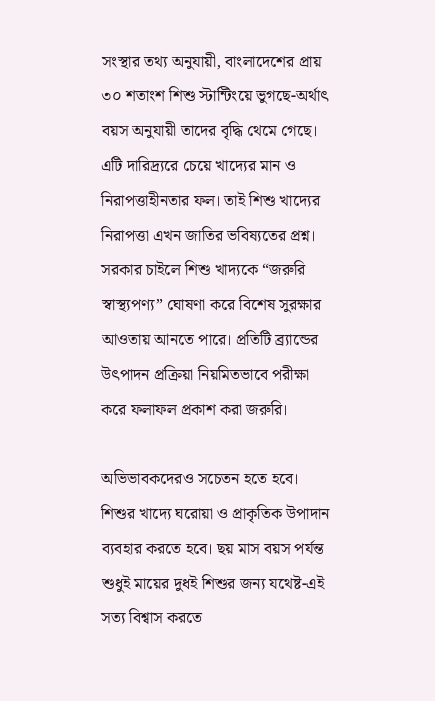সংস্থার তথ্য অনুযায়ী, বাংলাদেশের প্রায় ৩০ শতাংশ শিশু স্টান্টিংয়ে ভুগছে-অর্থাৎ বয়স অনুযায়ী তাদের বৃদ্ধি থেমে গেছে। এটি দারিদ্র্যরে চেয়ে খাদ্যের মান ও নিরাপত্তাহীনতার ফল। তাই শিশু খাদ্যের নিরাপত্তা এখন জাতির ভবিষ্যতের প্রশ্ন। সরকার চাইলে শিশু খাদ্যকে “জরুরি স্বাস্থ্যপণ্য” ঘোষণা করে বিশেষ সুরক্ষার আওতায় আনতে পারে। প্রতিটি ব্র্যান্ডের উৎপাদন প্রক্রিয়া নিয়মিতভাবে পরীক্ষা করে ফলাফল প্রকাশ করা জরুরি।

অভিভাবকদেরও সচেতন হতে হবে। শিশুর খাদ্যে ঘরোয়া ও প্রাকৃতিক উপাদান ব্যবহার করতে হবে। ছয় মাস বয়স পর্যন্ত শুধুই মায়ের দুধই শিশুর জন্য যথেষ্ট-এই সত্য বিশ্বাস করতে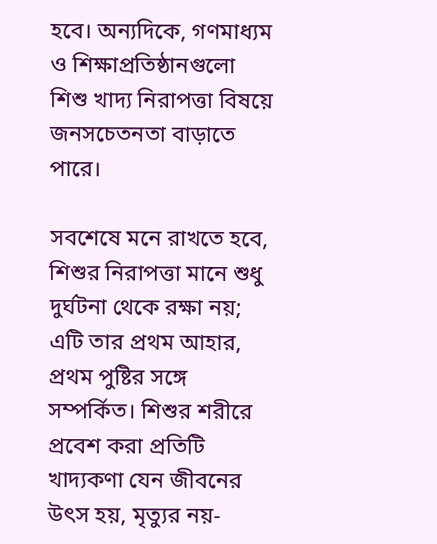হবে। অন্যদিকে, গণমাধ্যম ও শিক্ষাপ্রতিষ্ঠানগুলো শিশু খাদ্য নিরাপত্তা বিষয়ে জনসচেতনতা বাড়াতে পারে।

সবশেষে মনে রাখতে হবে, শিশুর নিরাপত্তা মানে শুধু দুর্ঘটনা থেকে রক্ষা নয়; এটি তার প্রথম আহার, প্রথম পুষ্টির সঙ্গে সম্পর্কিত। শিশুর শরীরে প্রবেশ করা প্রতিটি খাদ্যকণা যেন জীবনের উৎস হয়, মৃত্যুর নয়-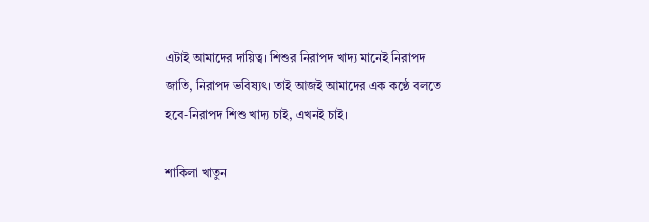এটাই আমাদের দায়িত্ব। শিশুর নিরাপদ খাদ্য মানেই নিরাপদ জাতি, নিরাপদ ভবিষ্যৎ। তাই আজই আমাদের এক কণ্ঠে বলতে হবে-নিরাপদ শিশু খাদ্য চাই, এখনই চাই।

শাকিলা খাতুন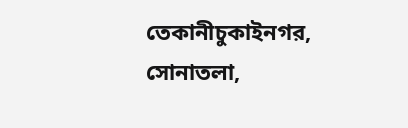তেকানীচুকাইনগর, সোনাতলা,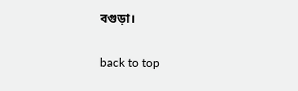বগুড়া।

back to top